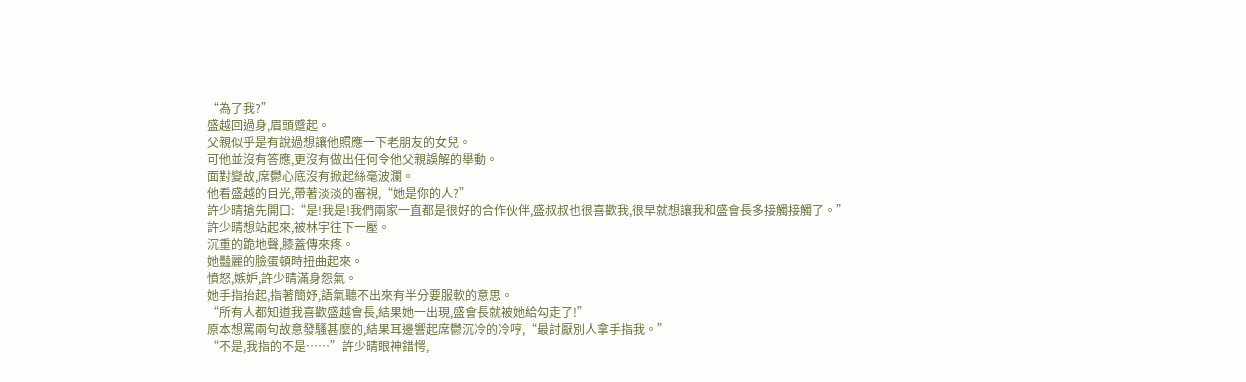“為了我?”
盛越回過身,眉頭蹙起。
父親似乎是有說過想讓他照應一下老朋友的女兒。
可他並沒有答應,更沒有做出任何令他父親誤解的舉動。
面對變故,席鬱心底沒有掀起絲毫波瀾。
他看盛越的目光,帶著淡淡的審視,“她是你的人?”
許少晴搶先開口:“是!我是!我們兩家一直都是很好的合作伙伴,盛叔叔也很喜歡我,很早就想讓我和盛會長多接觸接觸了。”
許少晴想站起來,被林宇往下一壓。
沉重的跪地聲,膝蓋傳來疼。
她豔麗的臉蛋頓時扭曲起來。
憤怒,嫉妒,許少晴滿身怨氣。
她手指抬起,指著簡妤,語氣聽不出來有半分要服軟的意思。
“所有人都知道我喜歡盛越會長,結果她一出現,盛會長就被她給勾走了!”
原本想罵兩句故意發騷甚麼的,結果耳邊響起席鬱沉冷的冷哼,“最討厭別人拿手指我。”
“不是,我指的不是……”許少晴眼神錯愕,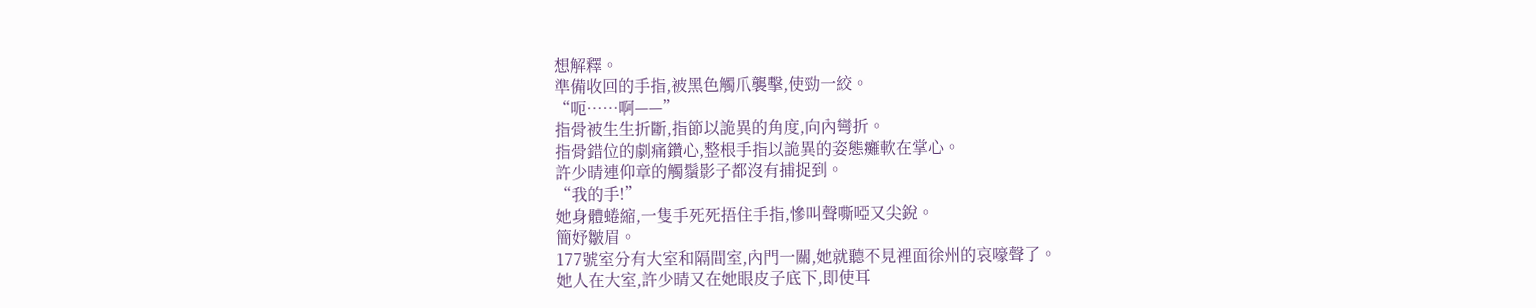想解釋。
準備收回的手指,被黑色觸爪襲擊,使勁一絞。
“呃……啊——”
指骨被生生折斷,指節以詭異的角度,向內彎折。
指骨錯位的劇痛鑽心,整根手指以詭異的姿態癱軟在掌心。
許少晴連仰章的觸鬚影子都沒有捕捉到。
“我的手!”
她身體蜷縮,一隻手死死捂住手指,慘叫聲嘶啞又尖銳。
簡妤皺眉。
177號室分有大室和隔間室,內門一關,她就聽不見裡面徐州的哀嚎聲了。
她人在大室,許少晴又在她眼皮子底下,即使耳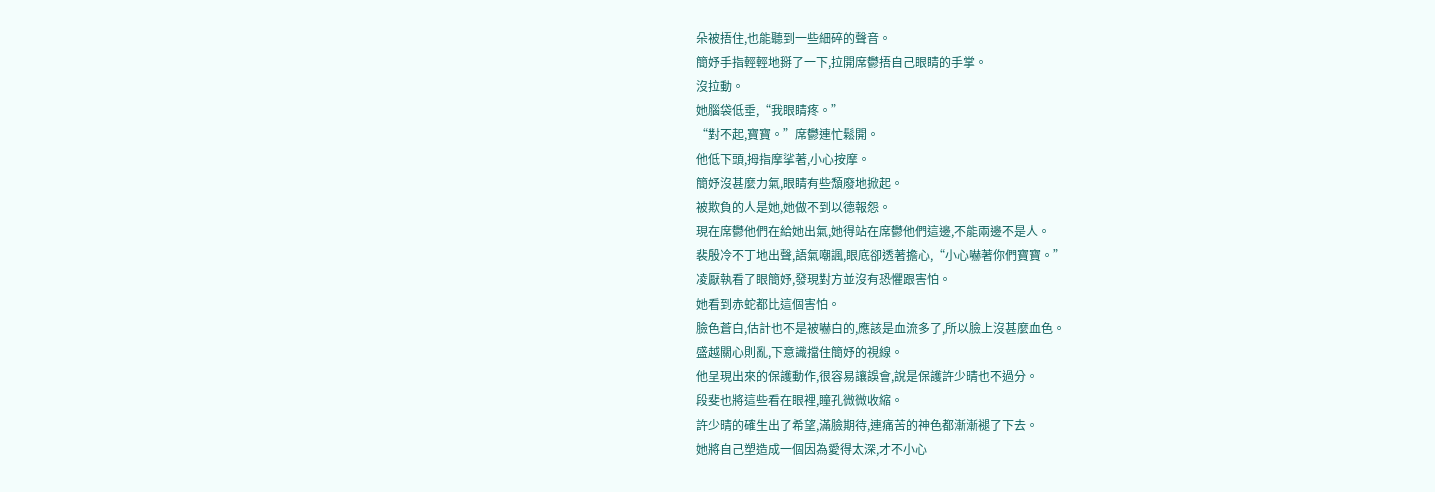朵被捂住,也能聽到一些細碎的聲音。
簡妤手指輕輕地掰了一下,拉開席鬱捂自己眼睛的手掌。
沒拉動。
她腦袋低垂,“我眼睛疼。”
“對不起,寶寶。”席鬱連忙鬆開。
他低下頭,拇指摩挲著,小心按摩。
簡妤沒甚麼力氣,眼睛有些頹廢地掀起。
被欺負的人是她,她做不到以德報怨。
現在席鬱他們在給她出氣,她得站在席鬱他們這邊,不能兩邊不是人。
裴殷冷不丁地出聲,語氣嘲諷,眼底卻透著擔心,“小心嚇著你們寶寶。”
凌厭執看了眼簡妤,發現對方並沒有恐懼跟害怕。
她看到赤蛇都比這個害怕。
臉色蒼白,估計也不是被嚇白的,應該是血流多了,所以臉上沒甚麼血色。
盛越關心則亂,下意識擋住簡妤的視線。
他呈現出來的保護動作,很容易讓誤會,說是保護許少晴也不過分。
段斐也將這些看在眼裡,瞳孔微微收縮。
許少晴的確生出了希望,滿臉期待,連痛苦的神色都漸漸褪了下去。
她將自己塑造成一個因為愛得太深,才不小心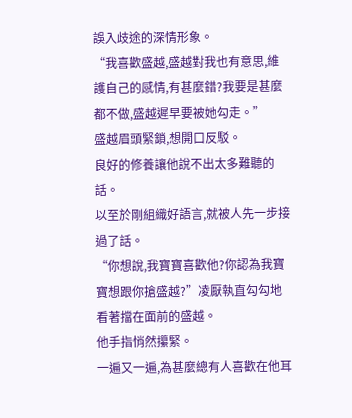誤入歧途的深情形象。
“我喜歡盛越,盛越對我也有意思,維護自己的感情,有甚麼錯?我要是甚麼都不做,盛越遲早要被她勾走。”
盛越眉頭緊鎖,想開口反駁。
良好的修養讓他說不出太多難聽的話。
以至於剛組織好語言,就被人先一步接過了話。
“你想說,我寶寶喜歡他?你認為我寶寶想跟你搶盛越?”凌厭執直勾勾地看著擋在面前的盛越。
他手指悄然攥緊。
一遍又一遍,為甚麼總有人喜歡在他耳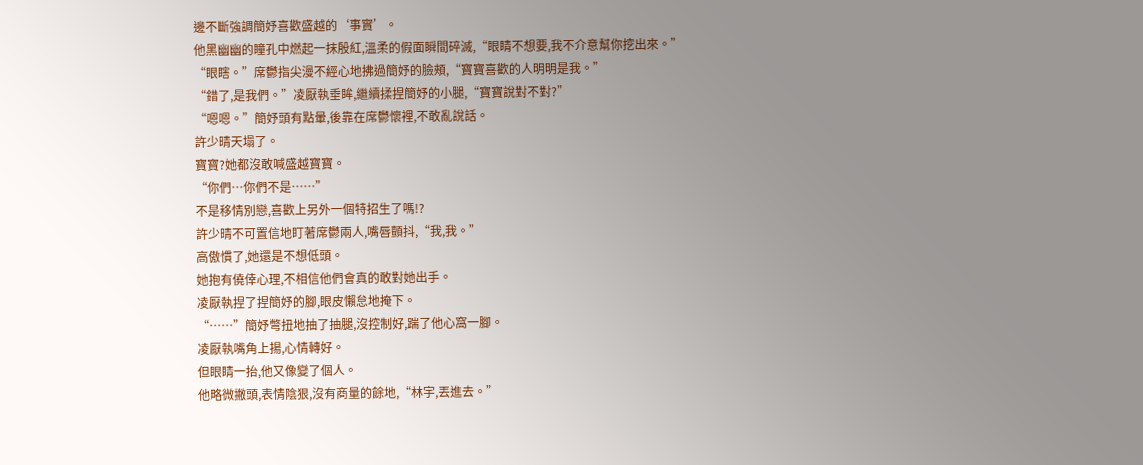邊不斷強調簡妤喜歡盛越的‘事實’。
他黑幽幽的瞳孔中燃起一抹殷紅,溫柔的假面瞬間碎滅,“眼睛不想要,我不介意幫你挖出來。”
“眼瞎。”席鬱指尖漫不經心地拂過簡妤的臉頰,“寶寶喜歡的人明明是我。”
“錯了,是我們。”凌厭執垂眸,繼續揉捏簡妤的小腿,“寶寶說對不對?”
“嗯嗯。”簡妤頭有點暈,後靠在席鬱懷裡,不敢亂說話。
許少晴天塌了。
寶寶?她都沒敢喊盛越寶寶。
“你們…你們不是……”
不是移情別戀,喜歡上另外一個特招生了嗎!?
許少晴不可置信地盯著席鬱兩人,嘴唇顫抖,“我,我。”
高傲慣了,她還是不想低頭。
她抱有僥倖心理,不相信他們會真的敢對她出手。
凌厭執捏了捏簡妤的腳,眼皮懶怠地掩下。
“……”簡妤彆扭地抽了抽腿,沒控制好,踹了他心窩一腳。
凌厭執嘴角上揚,心情轉好。
但眼睛一抬,他又像變了個人。
他略微撇頭,表情陰狠,沒有商量的餘地,“林宇,丟進去。”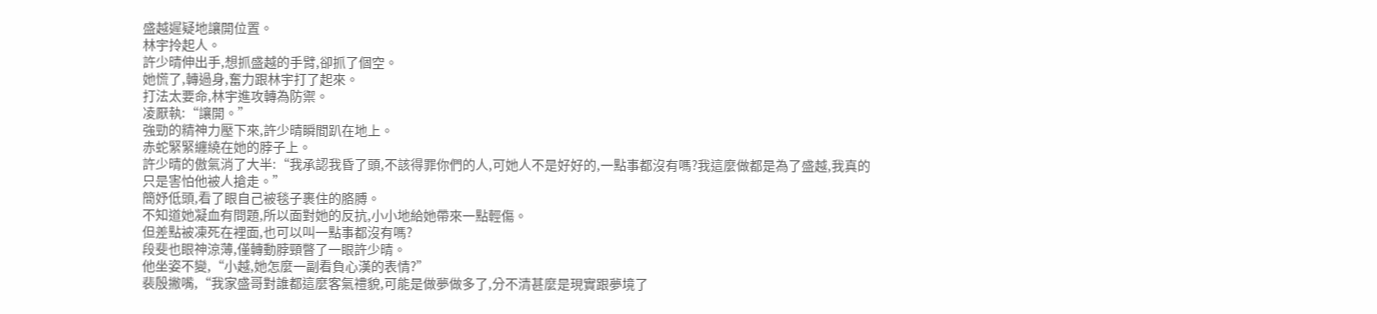盛越遲疑地讓開位置。
林宇拎起人。
許少晴伸出手,想抓盛越的手臂,卻抓了個空。
她慌了,轉過身,奮力跟林宇打了起來。
打法太要命,林宇進攻轉為防禦。
凌厭執:“讓開。”
強勁的精神力壓下來,許少晴瞬間趴在地上。
赤蛇緊緊纏繞在她的脖子上。
許少晴的傲氣消了大半:“我承認我昏了頭,不該得罪你們的人,可她人不是好好的,一點事都沒有嗎?我這麼做都是為了盛越,我真的只是害怕他被人搶走。”
簡妤低頭,看了眼自己被毯子裹住的胳膊。
不知道她凝血有問題,所以面對她的反抗,小小地給她帶來一點輕傷。
但差點被凍死在裡面,也可以叫一點事都沒有嗎?
段斐也眼神涼薄,僅轉動脖頸瞥了一眼許少晴。
他坐姿不變,“小越,她怎麼一副看負心漢的表情?”
裴殷撇嘴,“我家盛哥對誰都這麼客氣禮貌,可能是做夢做多了,分不清甚麼是現實跟夢境了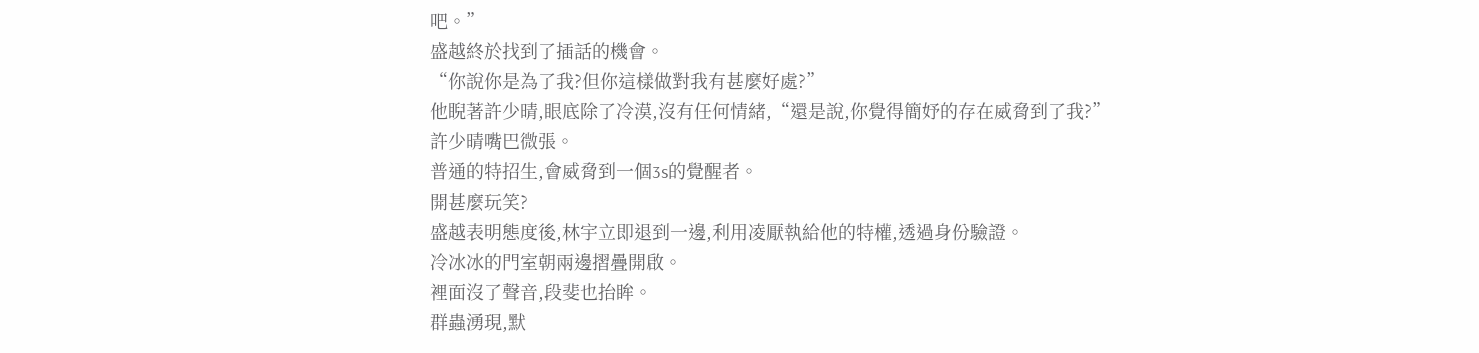吧。”
盛越終於找到了插話的機會。
“你說你是為了我?但你這樣做對我有甚麼好處?”
他睨著許少晴,眼底除了冷漠,沒有任何情緒,“還是說,你覺得簡妤的存在威脅到了我?”
許少晴嘴巴微張。
普通的特招生,會威脅到一個3s的覺醒者。
開甚麼玩笑?
盛越表明態度後,林宇立即退到一邊,利用凌厭執給他的特權,透過身份驗證。
冷冰冰的門室朝兩邊摺疊開啟。
裡面沒了聲音,段斐也抬眸。
群蟲湧現,默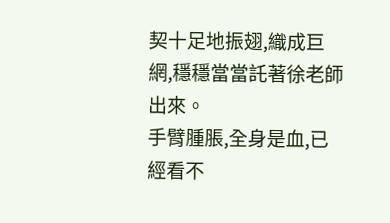契十足地振翅,織成巨網,穩穩當當託著徐老師出來。
手臂腫脹,全身是血,已經看不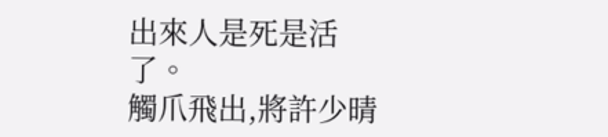出來人是死是活了。
觸爪飛出,將許少晴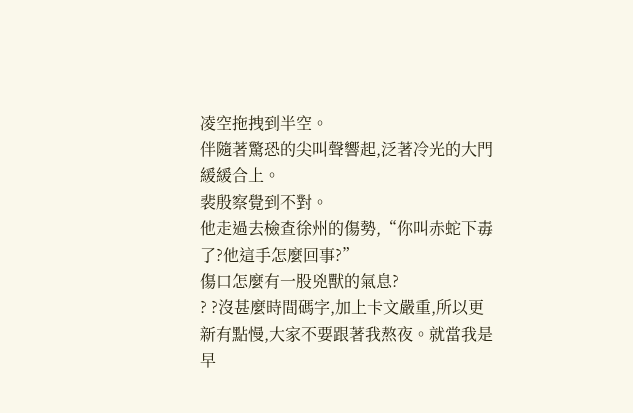凌空拖拽到半空。
伴隨著驚恐的尖叫聲響起,泛著冷光的大門緩緩合上。
裴殷察覺到不對。
他走過去檢查徐州的傷勢,“你叫赤蛇下毒了?他這手怎麼回事?”
傷口怎麼有一股兇獸的氣息?
? ?沒甚麼時間碼字,加上卡文嚴重,所以更新有點慢,大家不要跟著我熬夜。就當我是早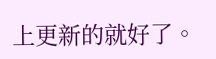上更新的就好了。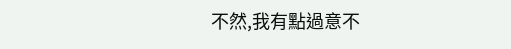不然,我有點過意不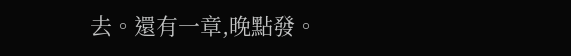去。還有一章,晚點發。